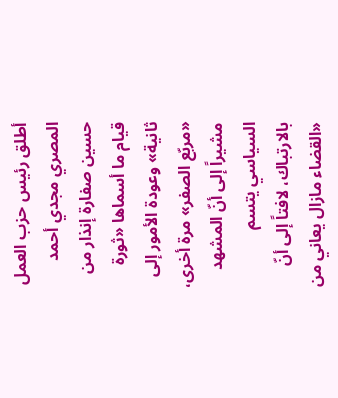أطلق رئيس حزب العمل المصري مجدي أحمد حسين صفارة إنذار من قيام ما أسماها «ثورة ثانية» وعودة الأمور إلى «مربّع الصفر» مرة أخرى، مشيراً إلى أنّ المشهد السياسي يتسم بالارتباك، لافتاً إلى أنّ «القضاء مازال يعاني من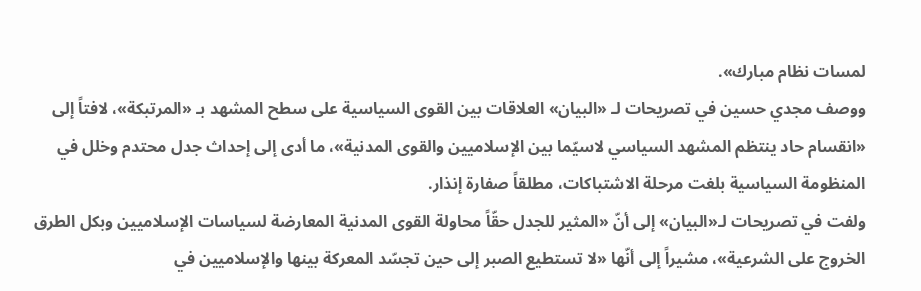لمسات نظام مبارك».
ووصف مجدي حسين في تصريحات لـ «البيان» العلاقات بين القوى السياسية على سطح المشهد بـ «المرتبكة»، لافتاً إلى «انقسام حاد ينتظم المشهد السياسي لاسيّما بين الإسلاميين والقوى المدنية»، ما أدى إلى إحداث جدل محتدم وخلل في المنظومة السياسية بلغت مرحلة الاشتباكات، مطلقاً صفارة إنذار.
ولفت في تصريحات لـ«البيان» إلى أنّ «المثير للجدل حقّاً محاولة القوى المدنية المعارضة لسياسات الإسلاميين وبكل الطرق الخروج على الشرعية»، مشيراً إلى أنّها «لا تستطيع الصبر إلى حين تجسّد المعركة بينها والإسلاميين في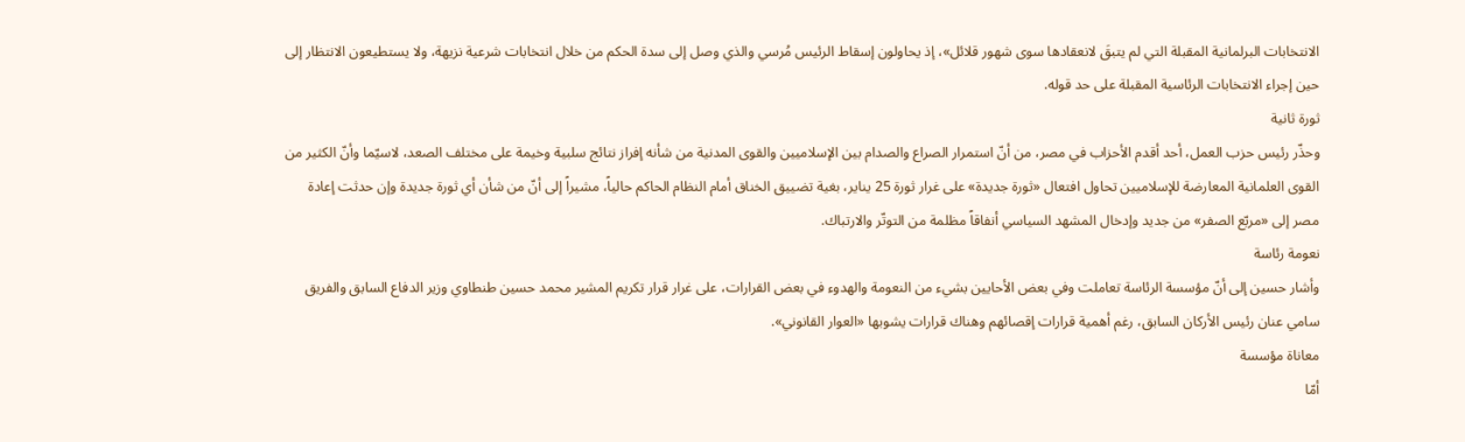الانتخابات البرلمانية المقبلة التي لم يتبقَ لانعقادها سوى شهور قلائل»، إذ يحاولون إسقاط الرئيس مُرسي والذي وصل إلى سدة الحكم من خلال انتخابات شرعية نزيهة، ولا يستطيعون الانتظار إلى حين إجراء الانتخابات الرئاسية المقبلة على حد قوله.
ثورة ثانية
وحذّر رئيس حزب العمل، أحد أقدم الأحزاب في مصر، من أنّ استمرار الصراع والصدام بين الإسلاميين والقوى المدنية من شأنه إفراز نتائج سلبية وخيمة على مختلف الصعد، لاسيّما وأنّ الكثير من القوى العلمانية المعارضة للإسلاميين تحاول افتعال «ثورة جديدة» على غرار ثورة 25 يناير، بغية تضييق الخناق أمام النظام الحاكم حالياً، مشيراً إلى أنّ من شأن أي ثورة جديدة وإن حدثت إعادة مصر إلى «مربّع الصفر» من جديد وإدخال المشهد السياسي أنفاقاً مظلمة من التوتّر والارتباك.
نعومة رئاسة
وأشار حسين إلى أنّ مؤسسة الرئاسة تعاملت وفي بعض الأحايين بشيء من النعومة والهدوء في بعض القرارات، على غرار قرار تكريم المشير محمد حسين طنطاوي وزير الدفاع السابق والفريق سامي عنان رئيس الأركان السابق، رغم أهمية قرارات إقصائهم وهناك قرارات يشوبها «العوار القانوني».
معاناة مؤسسة
أمّا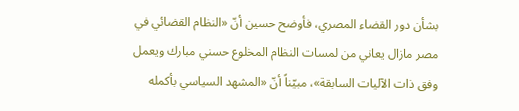بشأن دور القضاء المصري، فأوضح حسين أنّ «النظام القضائي في مصر مازال يعاني من لمسات النظام المخلوع حسني مبارك ويعمل وفق ذات الآليات السابقة»، مبيّناً أنّ «المشهد السياسي بأكمله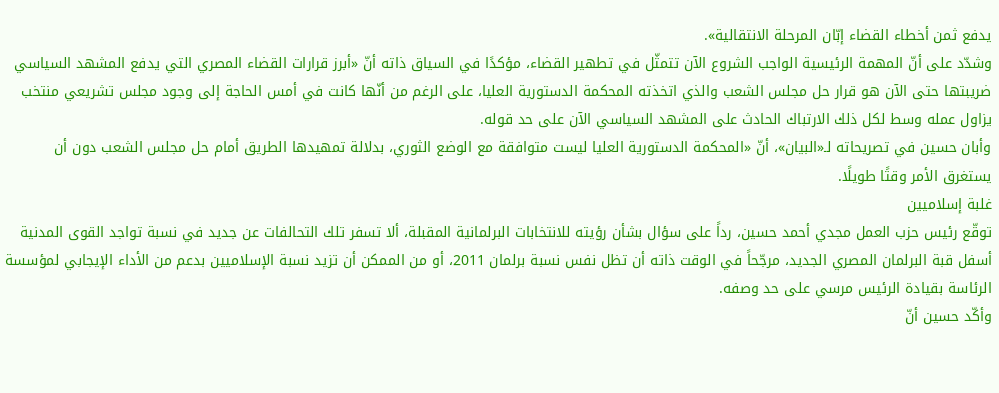يدفع ثمن أخطاء القضاء إبّان المرحلة الانتقالية».
وشدّد على أنّ المهمة الرئيسية الواجب الشروع الآن تتمثّل في تطهير القضاء، مؤكدًا في السياق ذاته أنّ «أبرز قرارات القضاء المصري التي يدفع المشهد السياسي ضريبتها حتى الآن هو قرار حل مجلس الشعب والذي اتخذته المحكمة الدستورية العليا، على الرغم من أنّها كانت في أمس الحاجة إلى وجود مجلس تشريعي منتخب يزاول عمله وسط لكل ذلك الارتباك الحادث على المشهد السياسي الآن على حد قوله.
وأبان حسين في تصريحاته لـ«البيان»، أنّ «المحكمة الدستورية العليا ليست متوافقة مع الوضع الثوري، بدلالة تمهيدها الطريق أمام حل مجلس الشعب دون أن يستغرق الأمر وقتًا طويلًا.
غلبة إسلاميين
توقّع رئيس حزب العمل مجدي أحمد حسين، رداً على سؤال بشأن رؤيته للانتخابات البرلمانية المقبلة، ألا تسفر تلك التحالفات عن جديد في نسبة تواجد القوى المدنية أسفل قبة البرلمان المصري الجديد، مرجّحاً في الوقت ذاته أن تظل نفس نسبة برلمان 2011، أو من الممكن أن تزيد نسبة الإسلاميين بدعم من الأداء الإيجابي لمؤسسة الرئاسة بقيادة الرئيس مرسي على حد وصفه.
وأكّد حسين أنّ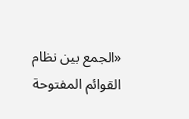«الجمع بين نظام القوائم المفتوحة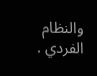والنظام الفردي .